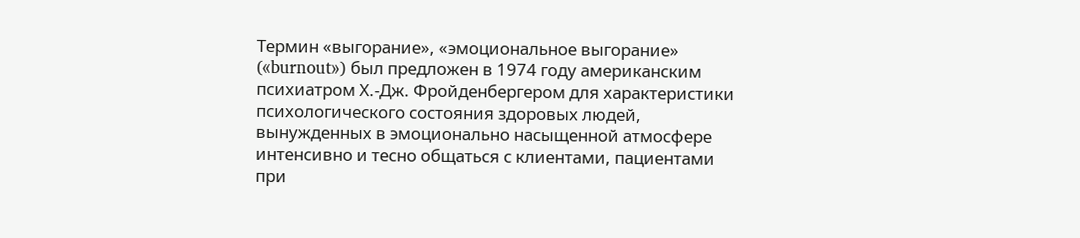Термин «выгорание», «эмоциональное выгорание» («burnout») был предложен в 1974 году американским психиатром Х.-Дж. Фройденбергером для характеристики психологического состояния здоровых людей, вынужденных в эмоционально насыщенной атмосфере интенсивно и тесно общаться с клиентами, пациентами при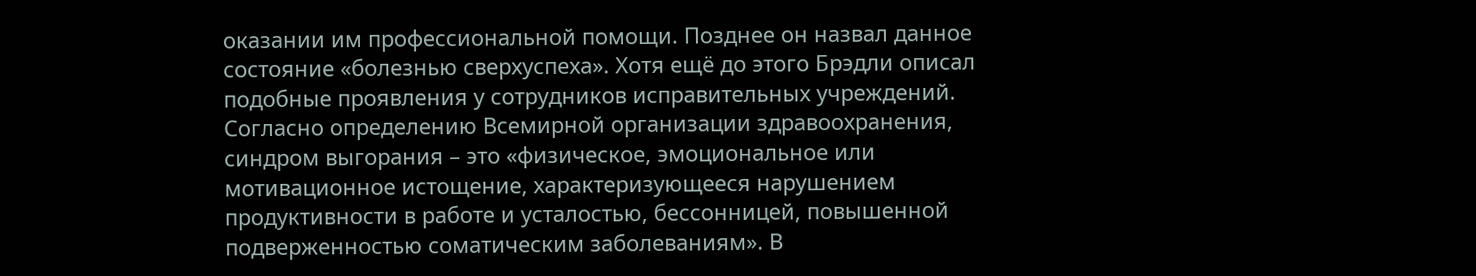оказании им профессиональной помощи. Позднее он назвал данное состояние «болезнью сверхуспеха». Хотя ещё до этого Брэдли описал подобные проявления у сотрудников исправительных учреждений. Согласно определению Всемирной организации здравоохранения, синдром выгорания – это «физическое, эмоциональное или мотивационное истощение, характеризующееся нарушением продуктивности в работе и усталостью, бессонницей, повышенной подверженностью соматическим заболеваниям». В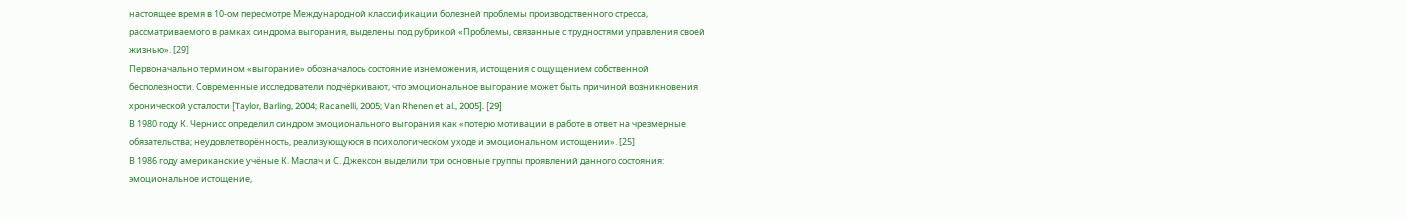настоящее время в 10-ом пересмотре Международной классификации болезней проблемы производственного стресса, рассматриваемого в рамках синдрома выгорания, выделены под рубрикой «Проблемы, связанные с трудностями управления своей жизнью». [29]
Первоначально термином «выгорание» обозначалось состояние изнеможения, истощения с ощущением собственной бесполезности. Современные исследователи подчёркивают, что эмоциональное выгорание может быть причиной возникновения хронической усталости [Taylor, Barling, 2004; Racanelli, 2005; Van Rhenen et al., 2005]. [29]
В 1980 году К. Чернисс определил синдром эмоционального выгорания как «потерю мотивации в работе в ответ на чрезмерные обязательства; неудовлетворённость, реализующуюся в психологическом уходе и эмоциональном истощении». [25]
В 1986 году американские учёные К. Маслач и С. Джексон выделили три основные группы проявлений данного состояния: эмоциональное истощение,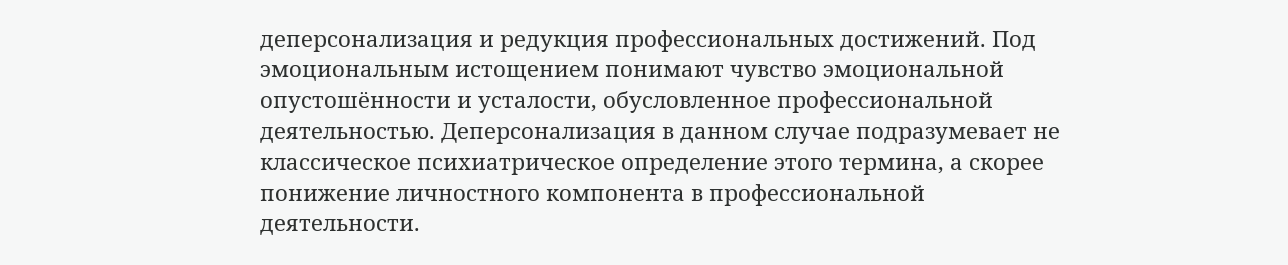деперсонализация и редукция профессиональных достижений. Под эмоциональным истощением понимают чувство эмоциональной опустошённости и усталости, обусловленное профессиональной деятельностью. Деперсонализация в данном случае подразумевает не классическое психиатрическое определение этого термина, а скорее понижение личностного компонента в профессиональной деятельности.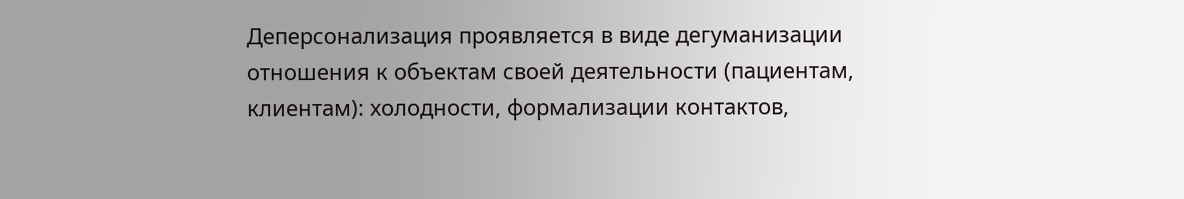Деперсонализация проявляется в виде дегуманизации отношения к объектам своей деятельности (пациентам, клиентам): холодности, формализации контактов,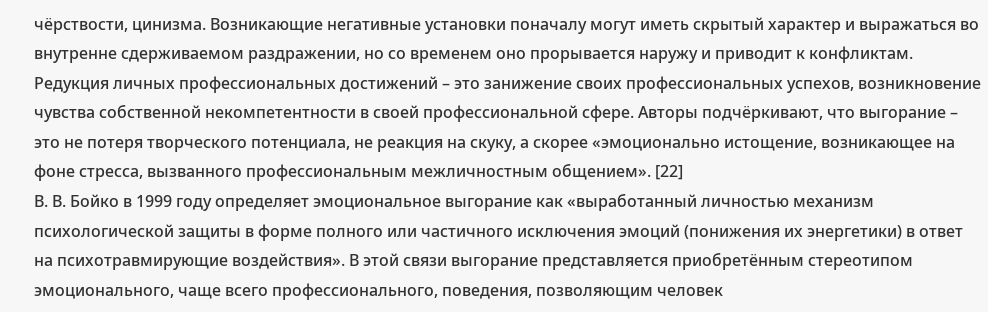чёрствости, цинизма. Возникающие негативные установки поначалу могут иметь скрытый характер и выражаться во внутренне сдерживаемом раздражении, но со временем оно прорывается наружу и приводит к конфликтам. Редукция личных профессиональных достижений – это занижение своих профессиональных успехов, возникновение чувства собственной некомпетентности в своей профессиональной сфере. Авторы подчёркивают, что выгорание – это не потеря творческого потенциала, не реакция на скуку, а скорее «эмоционально истощение, возникающее на фоне стресса, вызванного профессиональным межличностным общением». [22]
В. В. Бойко в 1999 году определяет эмоциональное выгорание как «выработанный личностью механизм психологической защиты в форме полного или частичного исключения эмоций (понижения их энергетики) в ответ на психотравмирующие воздействия». В этой связи выгорание представляется приобретённым стереотипом эмоционального, чаще всего профессионального, поведения, позволяющим человек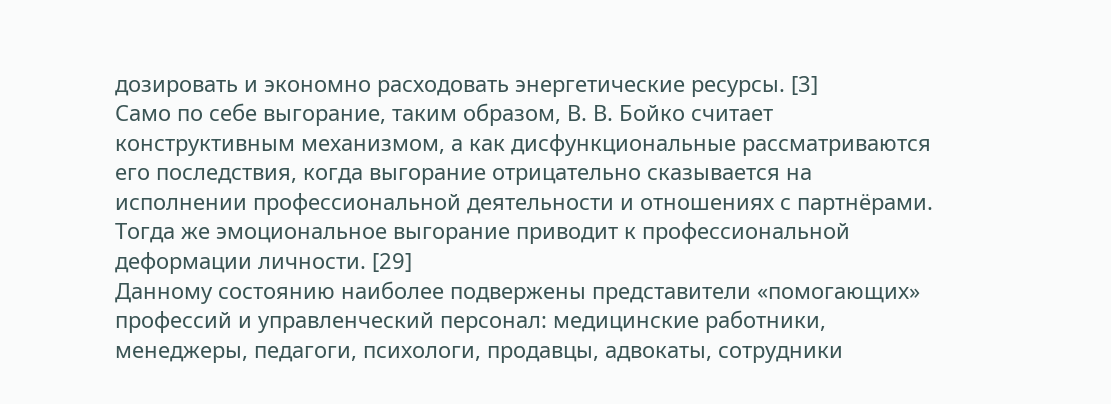дозировать и экономно расходовать энергетические ресурсы. [3]
Само по себе выгорание, таким образом, В. В. Бойко считает конструктивным механизмом, а как дисфункциональные рассматриваются его последствия, когда выгорание отрицательно сказывается на исполнении профессиональной деятельности и отношениях с партнёрами. Тогда же эмоциональное выгорание приводит к профессиональной деформации личности. [29]
Данному состоянию наиболее подвержены представители «помогающих» профессий и управленческий персонал: медицинские работники, менеджеры, педагоги, психологи, продавцы, адвокаты, сотрудники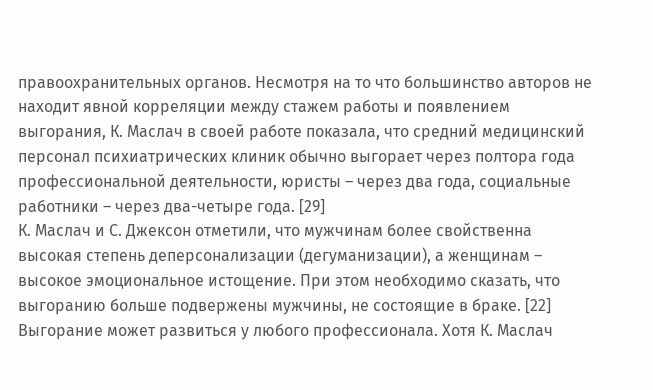правоохранительных органов. Несмотря на то что большинство авторов не находит явной корреляции между стажем работы и появлением выгорания, К. Маслач в своей работе показала, что средний медицинский персонал психиатрических клиник обычно выгорает через полтора года профессиональной деятельности, юристы – через два года, социальные работники – через два-четыре года. [29]
К. Маслач и С. Джексон отметили, что мужчинам более свойственна высокая степень деперсонализации (дегуманизации), а женщинам – высокое эмоциональное истощение. При этом необходимо сказать, что выгоранию больше подвержены мужчины, не состоящие в браке. [22]
Выгорание может развиться у любого профессионала. Хотя К. Маслач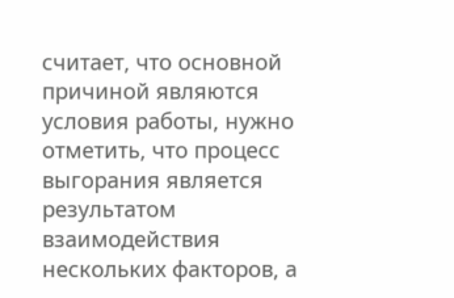считает, что основной причиной являются условия работы, нужно отметить, что процесс выгорания является результатом взаимодействия нескольких факторов, а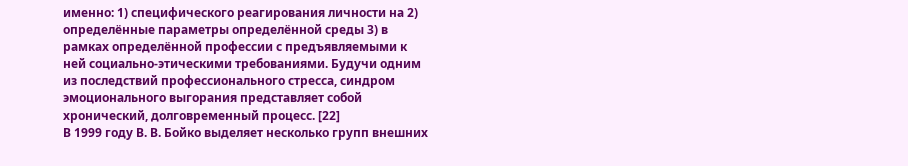именно: 1) специфического реагирования личности на 2) определённые параметры определённой среды 3) в рамках определённой профессии с предъявляемыми к ней социально-этическими требованиями. Будучи одним из последствий профессионального стресса, синдром эмоционального выгорания представляет собой хронический, долговременный процесс. [22]
В 1999 году В. В. Бойко выделяет несколько групп внешних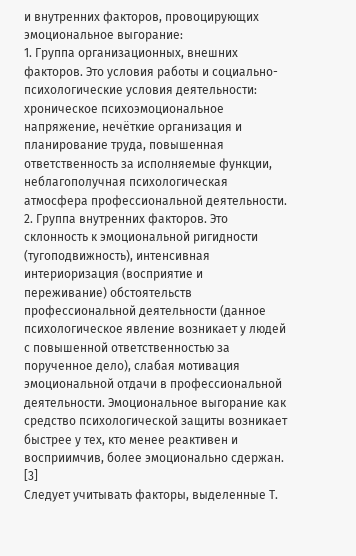и внутренних факторов, провоцирующих эмоциональное выгорание:
1. Группа организационных, внешних факторов. Это условия работы и социально-психологические условия деятельности: хроническое психоэмоциональное напряжение, нечёткие организация и планирование труда, повышенная ответственность за исполняемые функции, неблагополучная психологическая атмосфера профессиональной деятельности.
2. Группа внутренних факторов. Это склонность к эмоциональной ригидности (тугоподвижность), интенсивная интериоризация (восприятие и переживание) обстоятельств профессиональной деятельности (данное психологическое явление возникает у людей с повышенной ответственностью за порученное дело), слабая мотивация эмоциональной отдачи в профессиональной деятельности. Эмоциональное выгорание как средство психологической защиты возникает быстрее у тех, кто менее реактивен и восприимчив, более эмоционально сдержан. [3]
Следует учитывать факторы, выделенные Т.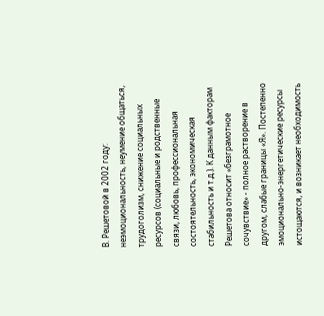В. Решетовой в 2002 году: неэмоциональность, неумение общаться, трудоголизм, снижение социальных ресурсов (социальные и родственные связи, любовь, профессиональная состоятельность, экономическая стабильность и т.д.). К данным факторам Решетова относит «безграмотное сочувствие» - полное растворение в другом, слабые границы «Я». Постепенно эмоционально-энергетические ресурсы истощаются, и возникает необходимость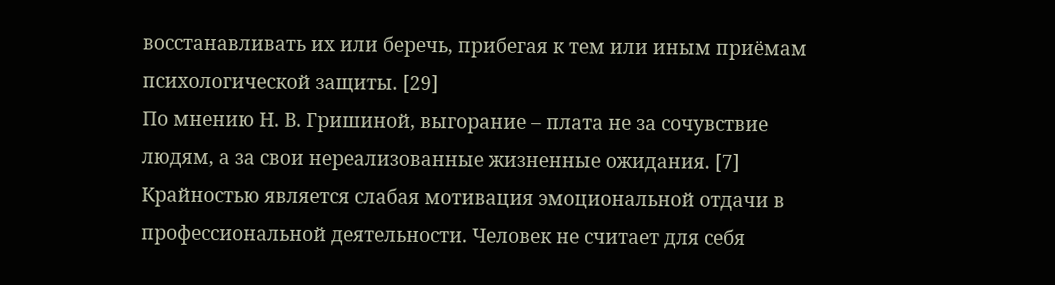восстанавливать их или беречь, прибегая к тем или иным приёмам психологической защиты. [29]
По мнению Н. В. Гришиной, выгорание – плата не за сочувствие людям, а за свои нереализованные жизненные ожидания. [7]
Крайностью является слабая мотивация эмоциональной отдачи в профессиональной деятельности. Человек не считает для себя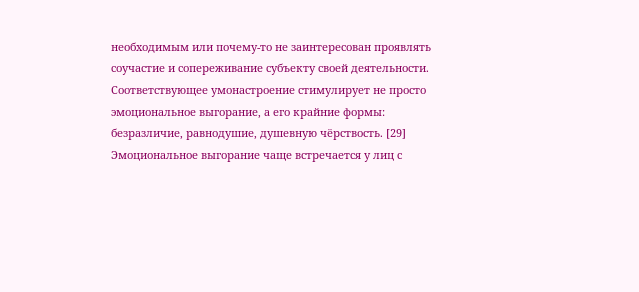необходимым или почему-то не заинтересован проявлять соучастие и сопереживание субъекту своей деятельности. Соответствующее умонастроение стимулирует не просто эмоциональное выгорание, а его крайние формы: безразличие, равнодушие, душевную чёрствость. [29]
Эмоциональное выгорание чаще встречается у лиц с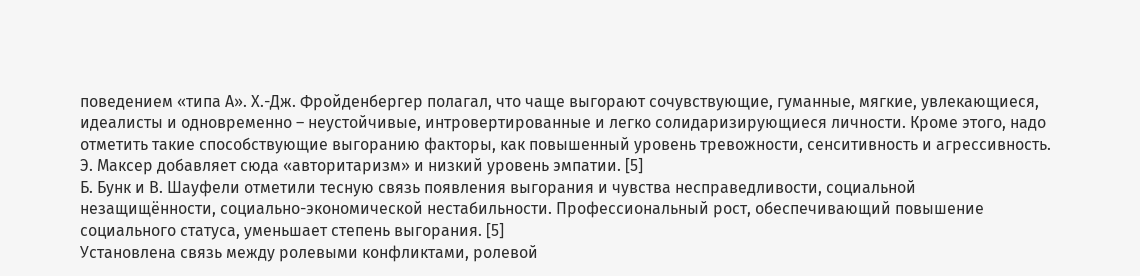поведением «типа А». Х.-Дж. Фройденбергер полагал, что чаще выгорают сочувствующие, гуманные, мягкие, увлекающиеся, идеалисты и одновременно – неустойчивые, интровертированные и легко солидаризирующиеся личности. Кроме этого, надо отметить такие способствующие выгоранию факторы, как повышенный уровень тревожности, сенситивность и агрессивность. Э. Максер добавляет сюда «авторитаризм» и низкий уровень эмпатии. [5]
Б. Бунк и В. Шауфели отметили тесную связь появления выгорания и чувства несправедливости, социальной незащищённости, социально-экономической нестабильности. Профессиональный рост, обеспечивающий повышение социального статуса, уменьшает степень выгорания. [5]
Установлена связь между ролевыми конфликтами, ролевой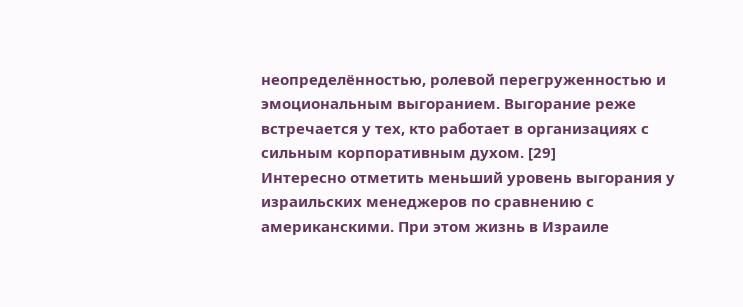неопределённостью, ролевой перегруженностью и эмоциональным выгоранием. Выгорание реже встречается у тех, кто работает в организациях с сильным корпоративным духом. [29]
Интересно отметить меньший уровень выгорания у израильских менеджеров по сравнению с американскими. При этом жизнь в Израиле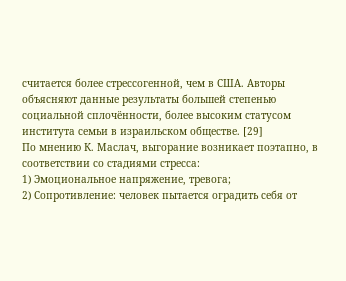считается более стрессогенной, чем в США. Авторы объясняют данные результаты большей степенью социальной сплочённости, более высоким статусом института семьи в израильском обществе. [29]
По мнению К. Маслач, выгорание возникает поэтапно, в соответствии со стадиями стресса:
1) Эмоциональное напряжение, тревога;
2) Сопротивление: человек пытается оградить себя от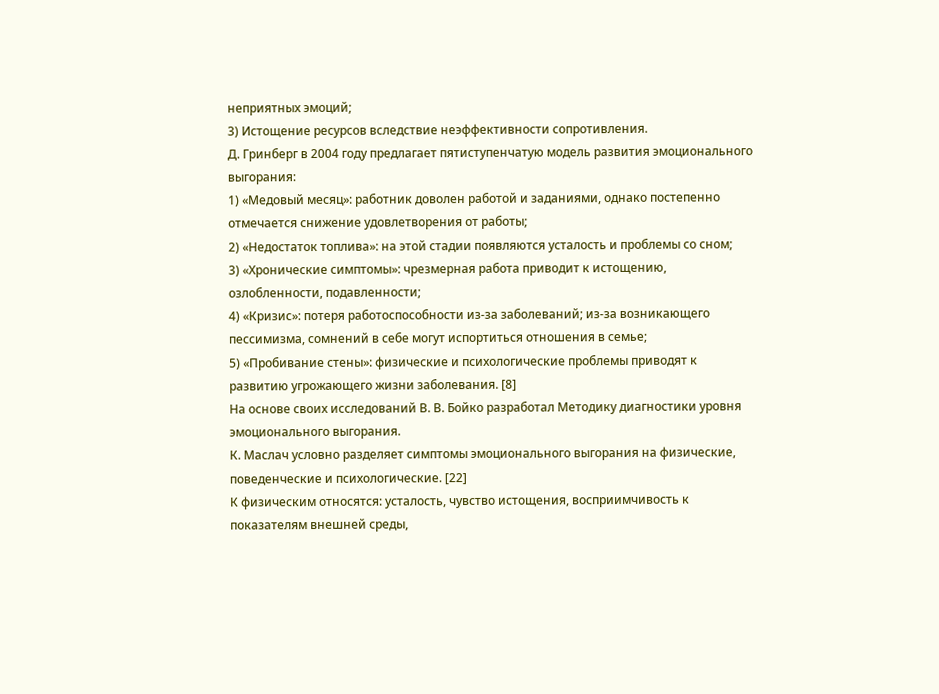неприятных эмоций;
3) Истощение ресурсов вследствие неэффективности сопротивления.
Д. Гринберг в 2004 году предлагает пятиступенчатую модель развития эмоционального выгорания:
1) «Медовый месяц»: работник доволен работой и заданиями, однако постепенно отмечается снижение удовлетворения от работы;
2) «Недостаток топлива»: на этой стадии появляются усталость и проблемы со сном;
3) «Хронические симптомы»: чрезмерная работа приводит к истощению, озлобленности, подавленности;
4) «Кризис»: потеря работоспособности из-за заболеваний; из-за возникающего пессимизма, сомнений в себе могут испортиться отношения в семье;
5) «Пробивание стены»: физические и психологические проблемы приводят к развитию угрожающего жизни заболевания. [8]
На основе своих исследований В. В. Бойко разработал Методику диагностики уровня эмоционального выгорания.
К. Маслач условно разделяет симптомы эмоционального выгорания на физические, поведенческие и психологические. [22]
К физическим относятся: усталость, чувство истощения, восприимчивость к показателям внешней среды,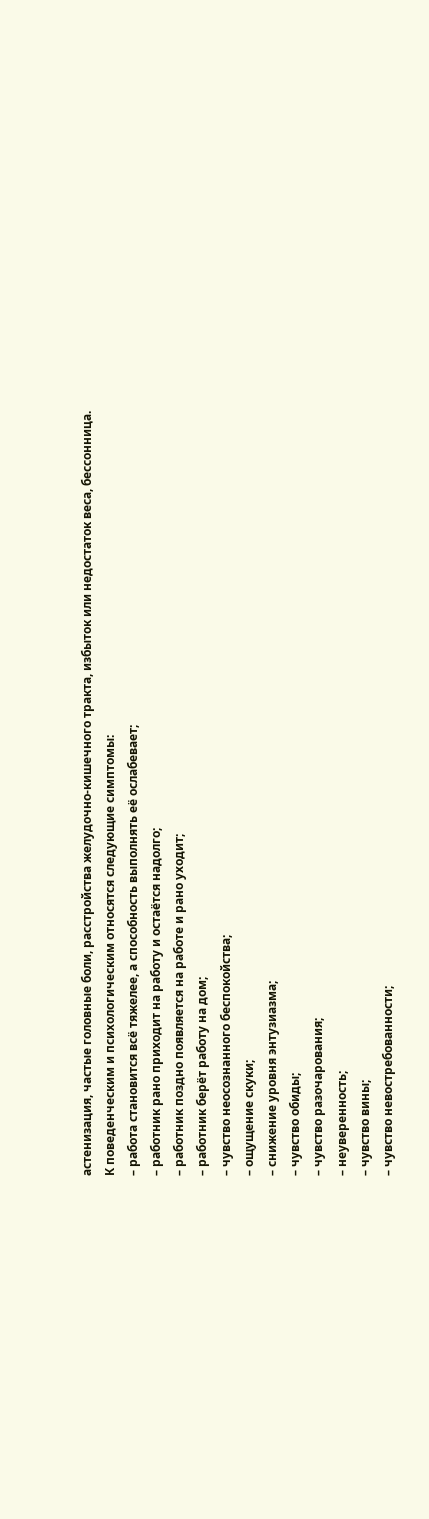астенизация, частые головные боли, расстройства желудочно-кишечного тракта, избыток или недостаток веса, бессонница.
К поведенческим и психологическим относятся следующие симптомы:
– работа становится всё тяжелее, а способность выполнять её ослабевает;
– работник рано приходит на работу и остаётся надолго;
– работник поздно появляется на работе и рано уходит;
– работник берёт работу на дом;
– чувство неосознанного беспокойства;
– ощущение скуки;
– снижение уровня энтузиазма;
– чувство обиды;
– чувство разочарования;
– неуверенность;
– чувство вины;
– чувство невостребованности;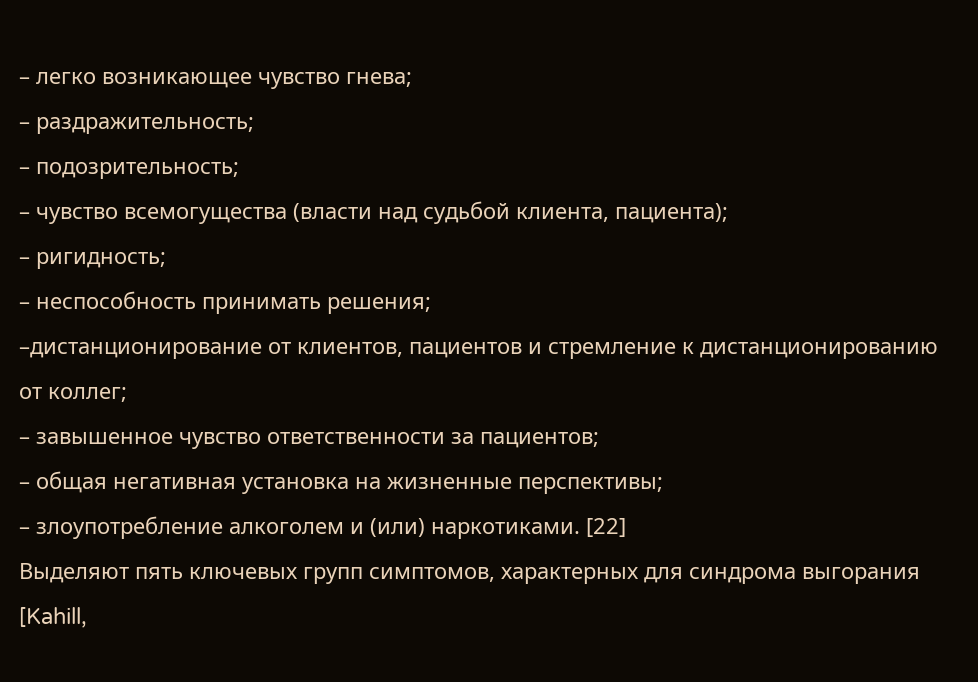– легко возникающее чувство гнева;
– раздражительность;
– подозрительность;
– чувство всемогущества (власти над судьбой клиента, пациента);
– ригидность;
– неспособность принимать решения;
–дистанционирование от клиентов, пациентов и стремление к дистанционированию от коллег;
– завышенное чувство ответственности за пациентов;
– общая негативная установка на жизненные перспективы;
– злоупотребление алкоголем и (или) наркотиками. [22]
Выделяют пять ключевых групп симптомов, характерных для синдрома выгорания [Kahill,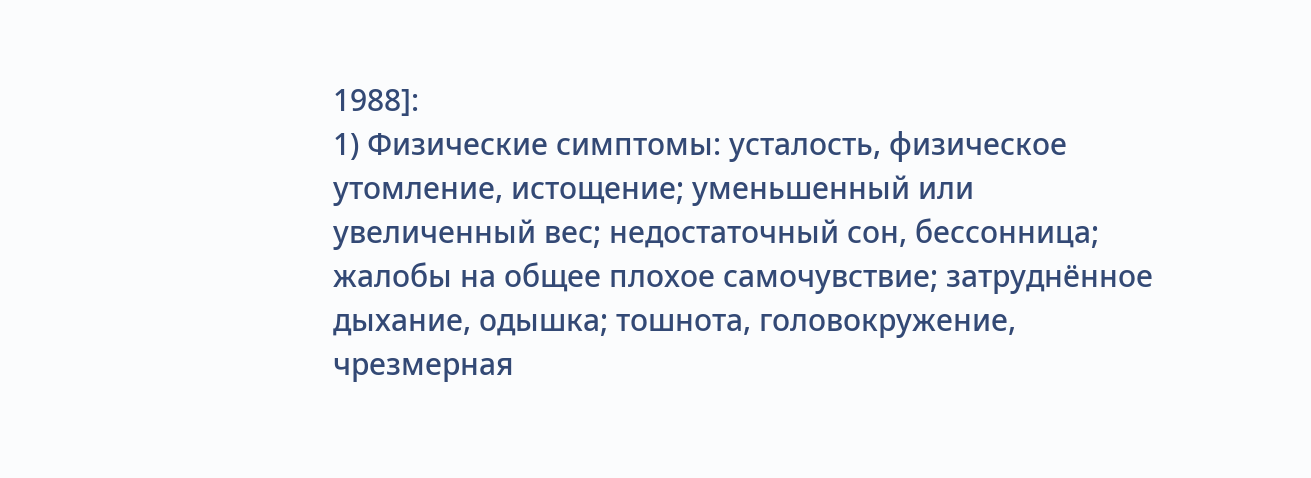1988]:
1) Физические симптомы: усталость, физическое утомление, истощение; уменьшенный или увеличенный вес; недостаточный сон, бессонница; жалобы на общее плохое самочувствие; затруднённое дыхание, одышка; тошнота, головокружение, чрезмерная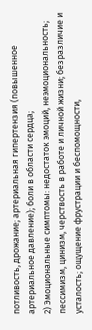потливость, дрожание; артериальная гипертензия (повышенное артериальное давление); боли в области сердца;
2) Эмоциональные симптомы: недостаток эмоций, неэмоциональность; пессимизм, цинизм, черствость в работе и личной жизни; безразличие и усталость; ощущение фрустрации и беспомощности,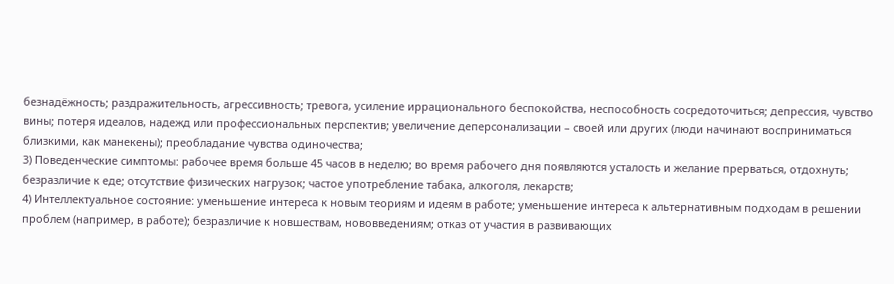безнадёжность; раздражительность, агрессивность; тревога, усиление иррационального беспокойства, неспособность сосредоточиться; депрессия, чувство вины; потеря идеалов, надежд или профессиональных перспектив; увеличение деперсонализации – своей или других (люди начинают восприниматься близкими, как манекены); преобладание чувства одиночества;
3) Поведенческие симптомы: рабочее время больше 45 часов в неделю; во время рабочего дня появляются усталость и желание прерваться, отдохнуть; безразличие к еде; отсутствие физических нагрузок; частое употребление табака, алкоголя, лекарств;
4) Интеллектуальное состояние: уменьшение интереса к новым теориям и идеям в работе; уменьшение интереса к альтернативным подходам в решении проблем (например, в работе); безразличие к новшествам, нововведениям; отказ от участия в развивающих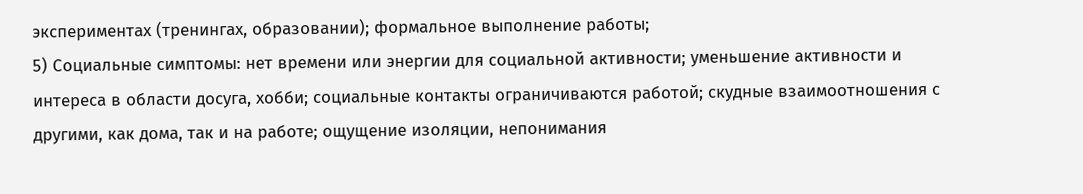экспериментах (тренингах, образовании); формальное выполнение работы;
5) Социальные симптомы: нет времени или энергии для социальной активности; уменьшение активности и интереса в области досуга, хобби; социальные контакты ограничиваются работой; скудные взаимоотношения с другими, как дома, так и на работе; ощущение изоляции, непонимания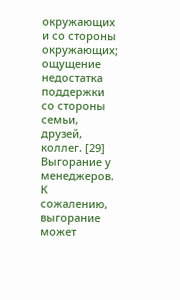окружающих и со стороны окружающих; ощущение недостатка поддержки со стороны семьи, друзей, коллег. [29]
Выгорание у менеджеров. К сожалению, выгорание может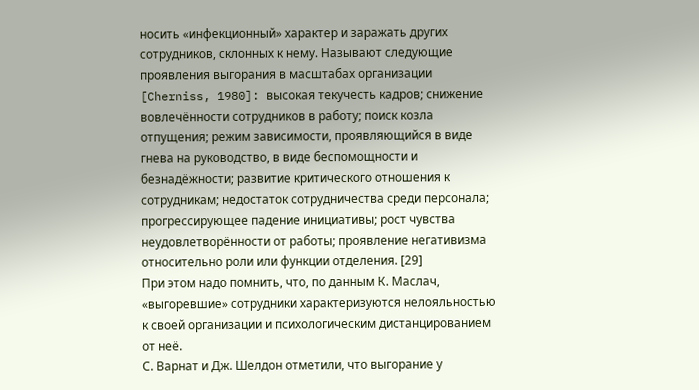носить «инфекционный» характер и заражать других сотрудников, склонных к нему. Называют следующие проявления выгорания в масштабах организации [Cherniss, 1980]: высокая текучесть кадров; снижение вовлечённости сотрудников в работу; поиск козла отпущения; режим зависимости, проявляющийся в виде гнева на руководство, в виде беспомощности и безнадёжности; развитие критического отношения к сотрудникам; недостаток сотрудничества среди персонала; прогрессирующее падение инициативы; рост чувства неудовлетворённости от работы; проявление негативизма относительно роли или функции отделения. [29]
При этом надо помнить, что, по данным К. Маслач, «выгоревшие» сотрудники характеризуются нелояльностью к своей организации и психологическим дистанцированием от неё.
С. Варнат и Дж. Шелдон отметили, что выгорание у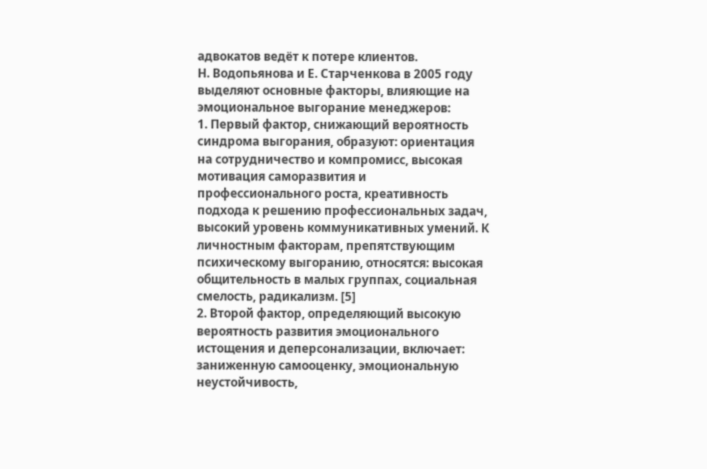адвокатов ведёт к потере клиентов.
Н. Водопьянова и Е. Старченкова в 2005 году выделяют основные факторы, влияющие на эмоциональное выгорание менеджеров:
1. Первый фактор, снижающий вероятность синдрома выгорания, образуют: ориентация на сотрудничество и компромисс, высокая мотивация саморазвития и профессионального роста, креативность подхода к решению профессиональных задач, высокий уровень коммуникативных умений. К личностным факторам, препятствующим психическому выгоранию, относятся: высокая общительность в малых группах, социальная смелость, радикализм. [5]
2. Второй фактор, определяющий высокую вероятность развития эмоционального истощения и деперсонализации, включает: заниженную самооценку, эмоциональную неустойчивость,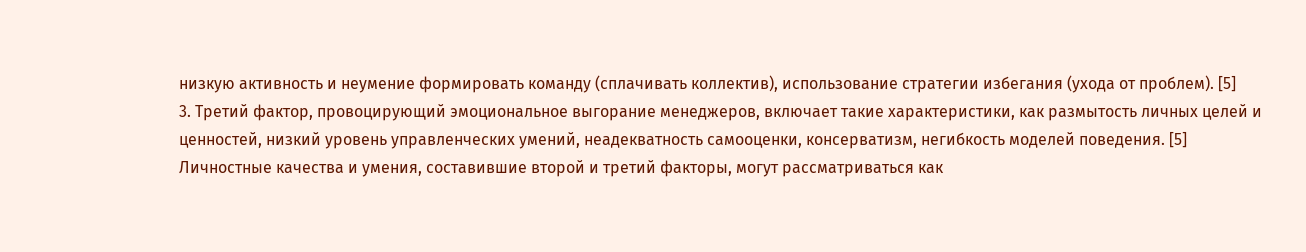низкую активность и неумение формировать команду (сплачивать коллектив), использование стратегии избегания (ухода от проблем). [5]
3. Третий фактор, провоцирующий эмоциональное выгорание менеджеров, включает такие характеристики, как размытость личных целей и ценностей, низкий уровень управленческих умений, неадекватность самооценки, консерватизм, негибкость моделей поведения. [5]
Личностные качества и умения, составившие второй и третий факторы, могут рассматриваться как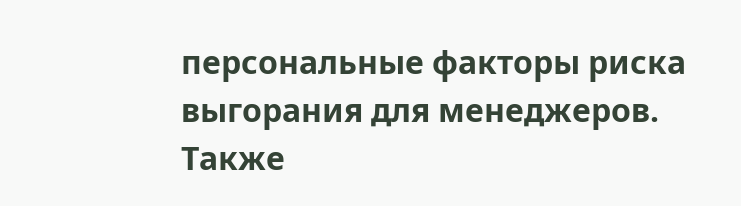персональные факторы риска выгорания для менеджеров.
Также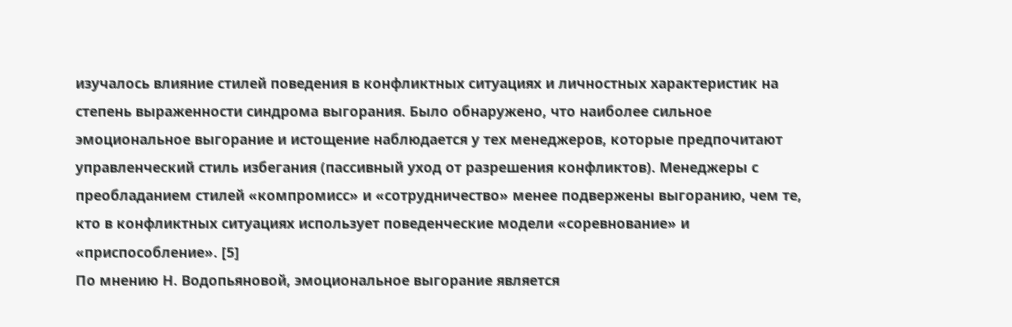изучалось влияние стилей поведения в конфликтных ситуациях и личностных характеристик на степень выраженности синдрома выгорания. Было обнаружено, что наиболее сильное эмоциональное выгорание и истощение наблюдается у тех менеджеров, которые предпочитают управленческий стиль избегания (пассивный уход от разрешения конфликтов). Менеджеры с преобладанием стилей «компромисс» и «сотрудничество» менее подвержены выгоранию, чем те, кто в конфликтных ситуациях использует поведенческие модели «соревнование» и «приспособление». [5]
По мнению Н. Водопьяновой, эмоциональное выгорание является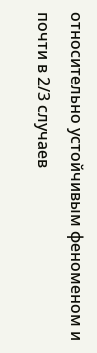относительно устойчивым феноменом и почти в 2/3 случаев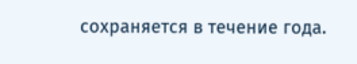сохраняется в течение года.